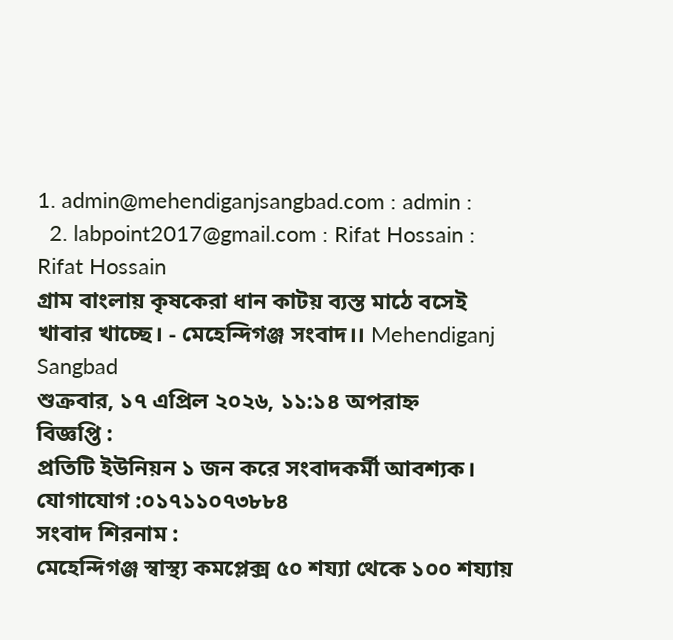1. admin@mehendiganjsangbad.com : admin :
  2. labpoint2017@gmail.com : Rifat Hossain : Rifat Hossain
গ্রাম বাংলায় কৃষকেরা ধান কাটয় ব্যস্ত মাঠে বসেই খাবার খাচ্ছে। - মেহেন্দিগঞ্জ সংবাদ।। Mehendiganj Sangbad
শুক্রবার, ১৭ এপ্রিল ২০২৬, ১১:১৪ অপরাহ্ন
বিজ্ঞপ্তি :
প্রতিটি ইউনিয়ন ১ জন করে সংবাদকর্মী আবশ্যক। যোগাযোগ :০১৭১১০৭৩৮৮৪
সংবাদ শিরনাম :
মেহেন্দিগঞ্জ স্বাস্থ্য কমপ্লেক্স ৫০ শয্যা থেকে ১০০ শয্যায়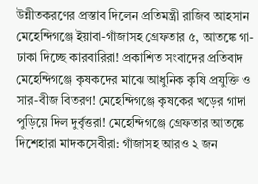উন্নীতকরণের প্রস্তাব দিলেন প্রতিমন্ত্রী রাজিব আহসান মেহেন্দিগঞ্জে ইয়াবা-গাঁজাসহ গ্রেফতার ৫, আতঙ্কে গা-ঢাকা দিচ্ছে কারবারিরা! প্রকাশিত সংবাদের প্রতিবাদ মেহেন্দিগঞ্জে কৃষকদের মাঝে আধুনিক কৃষি প্রযুক্তি ও সার-বীজ বিতরণ! মেহেন্দিগঞ্জে কৃষকের খড়ের গাদা পুড়িয়ে দিল দুর্বৃত্তরা! মেহেন্দিগঞ্জে গ্রেফতার আতঙ্কে দিশেহারা মাদকসেবীরা: গাঁজাসহ আরও ২ জন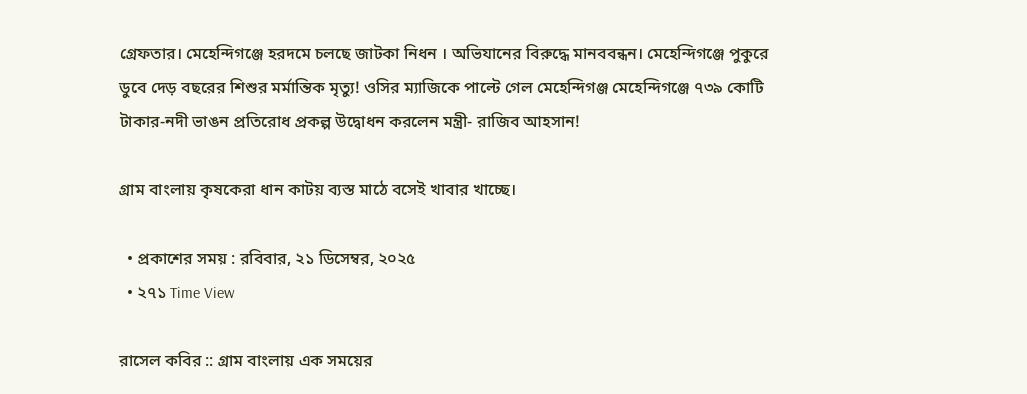গ্রেফতার। মেহেন্দিগঞ্জে হরদমে চলছে জাটকা নিধন । অভিযানের বিরুদ্ধে মানববন্ধন। মেহেন্দিগঞ্জে পুকুরে ডুবে দেড় বছরের শিশুর মর্মান্তিক মৃত্যু! ওসির ম্যাজিকে পাল্টে গেল মেহেন্দিগঞ্জ মেহেন্দিগঞ্জে ৭৩৯ কোটি টাকার-নদী ভাঙন প্রতিরোধ প্রকল্প উদ্বোধন করলেন মন্ত্রী- রাজিব আহসান!

গ্রাম বাংলায় কৃষকেরা ধান কাটয় ব্যস্ত মাঠে বসেই খাবার খাচ্ছে।

  • প্রকাশের সময় : রবিবার, ২১ ডিসেম্বর, ২০২৫
  • ২৭১ Time View

রাসেল কবির :: গ্রাম বাংলায় এক সময়ের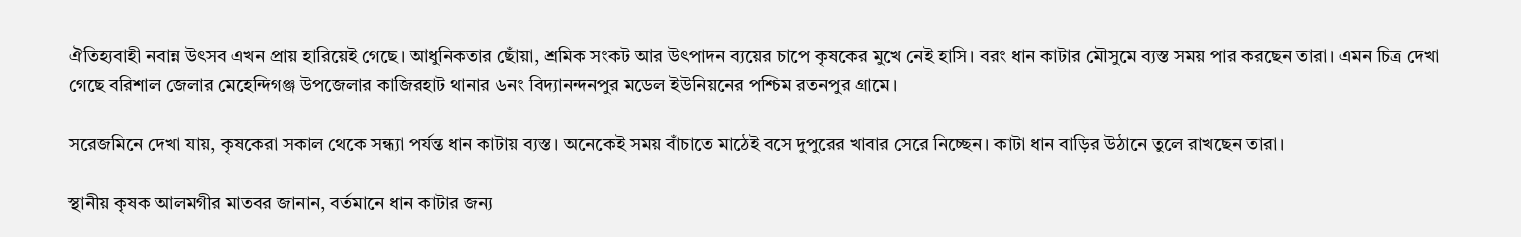ঐতিহ্যবাহী নবান্ন উৎসব এখন প্রায় হারিয়েই গেছে। আধুনিকতার ছোঁয়া, শ্রমিক সংকট আর উৎপাদন ব্যয়ের চাপে কৃষকের মুখে নেই হাসি। বরং ধান কাটার মৌসুমে ব্যস্ত সময় পার করছেন তারা। এমন চিত্র দেখা গেছে বরিশাল জেলার মেহেন্দিগঞ্জ উপজেলার কাজিরহাট থানার ৬নং বিদ্যানন্দনপুর মডেল ইউনিয়নের পশ্চিম রতনপুর গ্রামে।

সরেজমিনে দেখা যায়, কৃষকেরা সকাল থেকে সন্ধ্যা পর্যন্ত ধান কাটায় ব্যস্ত। অনেকেই সময় বাঁচাতে মাঠেই বসে দুপুরের খাবার সেরে নিচ্ছেন। কাটা ধান বাড়ির উঠানে তুলে রাখছেন তারা।

স্থানীয় কৃষক আলমগীর মাতবর জানান, বর্তমানে ধান কাটার জন্য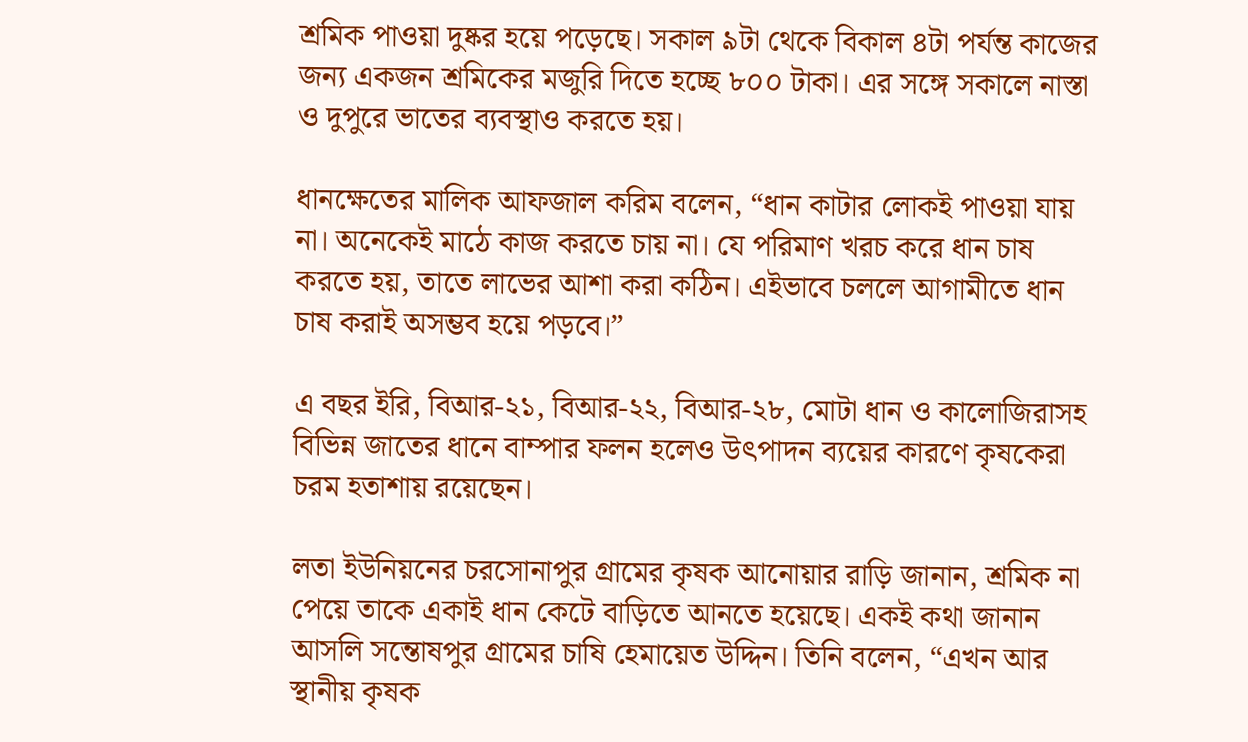শ্রমিক পাওয়া দুষ্কর হয়ে পড়েছে। সকাল ৯টা থেকে বিকাল ৪টা পর্যন্ত কাজের জন্য একজন শ্রমিকের মজুরি দিতে হচ্ছে ৮০০ টাকা। এর সঙ্গে সকালে নাস্তা ও দুপুরে ভাতের ব্যবস্থাও করতে হয়।

ধানক্ষেতের মালিক আফজাল করিম বলেন, “ধান কাটার লোকই পাওয়া যায় না। অনেকেই মাঠে কাজ করতে চায় না। যে পরিমাণ খরচ করে ধান চাষ করতে হয়, তাতে লাভের আশা করা কঠিন। এইভাবে চললে আগামীতে ধান চাষ করাই অসম্ভব হয়ে পড়বে।”

এ বছর ইরি, বিআর-২১, বিআর-২২, বিআর-২৮, মোটা ধান ও কালোজিরাসহ বিভিন্ন জাতের ধানে বাম্পার ফলন হলেও উৎপাদন ব্যয়ের কারণে কৃষকেরা চরম হতাশায় রয়েছেন।

লতা ইউনিয়নের চরসোনাপুর গ্রামের কৃষক আনোয়ার রাড়ি জানান, শ্রমিক না পেয়ে তাকে একাই ধান কেটে বাড়িতে আনতে হয়েছে। একই কথা জানান আসলি সন্তোষপুর গ্রামের চাষি হেমায়েত উদ্দিন। তিনি বলেন, “এখন আর স্থানীয় কৃষক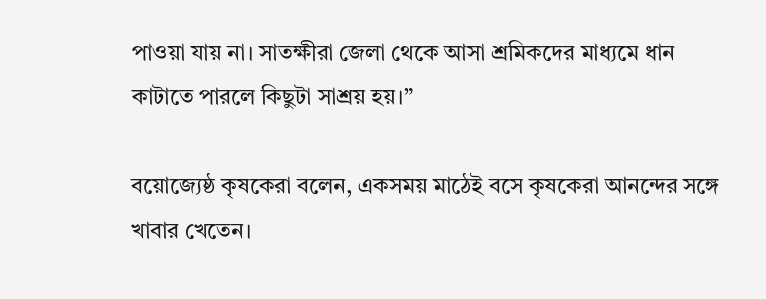পাওয়া যায় না। সাতক্ষীরা জেলা থেকে আসা শ্রমিকদের মাধ্যমে ধান কাটাতে পারলে কিছুটা সাশ্রয় হয়।”

বয়োজ্যেষ্ঠ কৃষকেরা বলেন, একসময় মাঠেই বসে কৃষকেরা আনন্দের সঙ্গে খাবার খেতেন।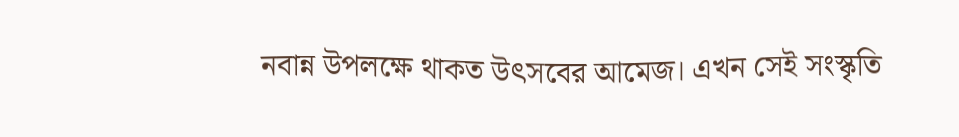নবান্ন উপলক্ষে থাকত উৎসবের আমেজ। এখন সেই সংস্কৃতি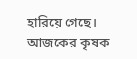হারিয়ে গেছে। আজকের কৃষক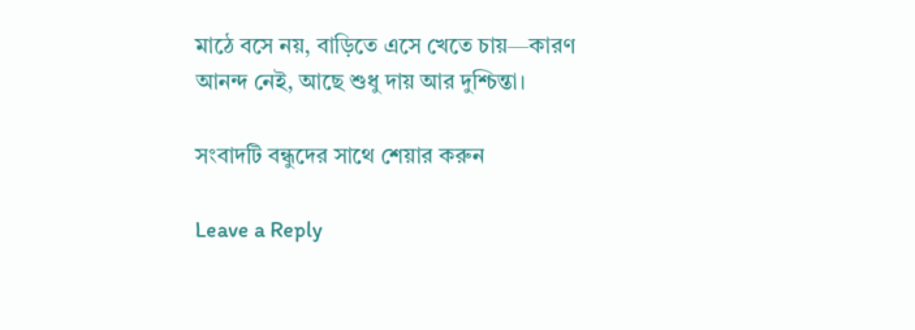মাঠে বসে নয়, বাড়িতে এসে খেতে চায়—কারণ আনন্দ নেই, আছে শুধু দায় আর দুশ্চিন্তা।

সংবাদটি বন্ধুদের সাথে শেয়ার করুন

Leave a Reply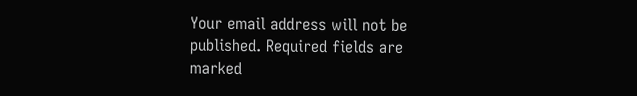Your email address will not be published. Required fields are marked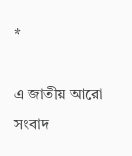*

এ জাতীয় আরো সংবাদ